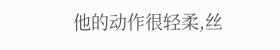他的动作很轻柔,丝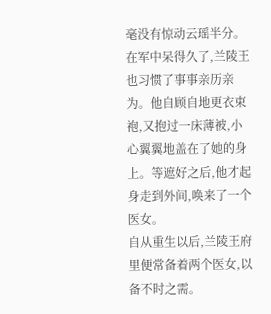毫没有惊动云瑶半分。
在军中呆得久了,兰陵王也习惯了事事亲历亲为。他自顾自地更衣束袍,又抱过一床薄被,小心翼翼地盖在了她的身上。等遮好之后,他才起身走到外间,唤来了一个医女。
自从重生以后,兰陵王府里便常备着两个医女,以备不时之需。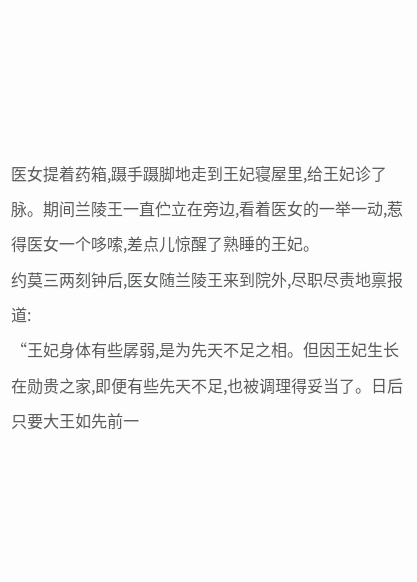医女提着药箱,蹑手蹑脚地走到王妃寝屋里,给王妃诊了脉。期间兰陵王一直伫立在旁边,看着医女的一举一动,惹得医女一个哆嗦,差点儿惊醒了熟睡的王妃。
约莫三两刻钟后,医女随兰陵王来到院外,尽职尽责地禀报道:
“王妃身体有些孱弱,是为先天不足之相。但因王妃生长在勋贵之家,即便有些先天不足,也被调理得妥当了。日后只要大王如先前一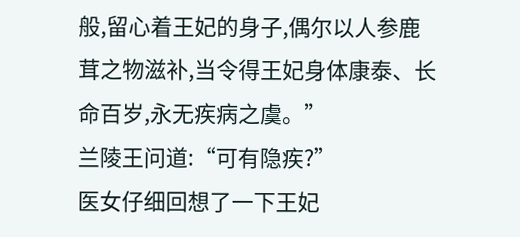般,留心着王妃的身子,偶尔以人参鹿茸之物滋补,当令得王妃身体康泰、长命百岁,永无疾病之虞。”
兰陵王问道:“可有隐疾?”
医女仔细回想了一下王妃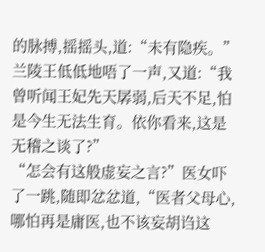的脉搏,摇摇头,道:“未有隐疾。”
兰陵王低低地唔了一声,又道:“我曾听闻王妃先天孱弱,后天不足,怕是今生无法生育。依你看来,这是无稽之谈了?”
“怎会有这般虚妄之言?”医女吓了一跳,随即忿忿道,“医者父母心,哪怕再是庸医,也不该妄胡诌这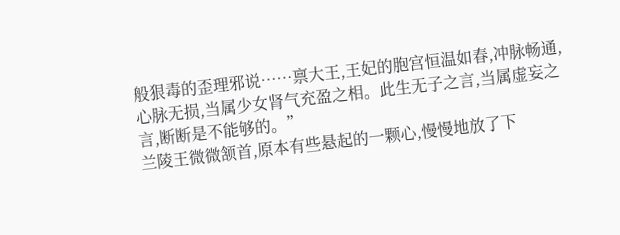般狠毒的歪理邪说……禀大王,王妃的胞宫恒温如春,冲脉畅通,心脉无损,当属少女肾气充盈之相。此生无子之言,当属虚妄之言,断断是不能够的。”
兰陵王微微颔首,原本有些悬起的一颗心,慢慢地放了下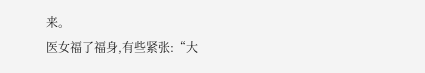来。
医女福了福身,有些紧张:“大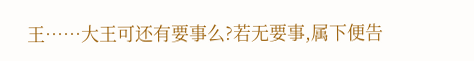王……大王可还有要事么?若无要事,属下便告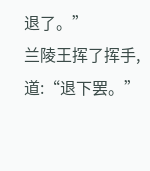退了。”
兰陵王挥了挥手,道:“退下罢。”